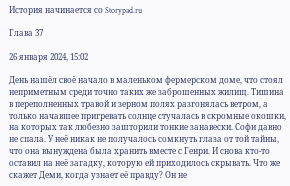История начинается со Storypad.ru

Глава 37

26 января 2024, 15:02

День нашёл своё начало в маленьком фермерском доме, что стоял неприметным среди точно таких же заброшенных жилищ. Тишина в переполненных травой и зерном полях разгонялась ветром, а только начавшее пригревать солнце стучалась в скромные окошки, на которых так любезно зашторили тонкие занавески. Софи давно не спала. У неё никак не получалось сомкнуть глаза от той тайны, что она вынуждена была хранить вместе с Генри. И снова кто-то оставил на неё загадку, которую ей приходилось скрывать. Что же скажет Деми, когда узнает её правду? Он не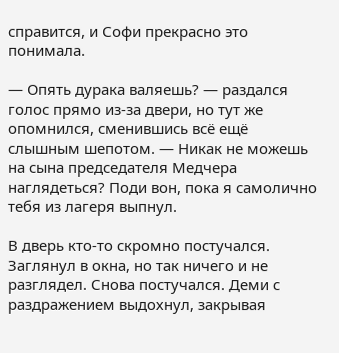справится, и Софи прекрасно это понимала.

— Опять дурака валяешь? — раздался голос прямо из-за двери, но тут же опомнился, сменившись всё ещё слышным шепотом. — Никак не можешь на сына председателя Медчера наглядеться? Поди вон, пока я самолично тебя из лагеря выпнул.

В дверь кто-то скромно постучался. Заглянул в окна, но так ничего и не разглядел. Снова постучался. Деми с раздражением выдохнул, закрывая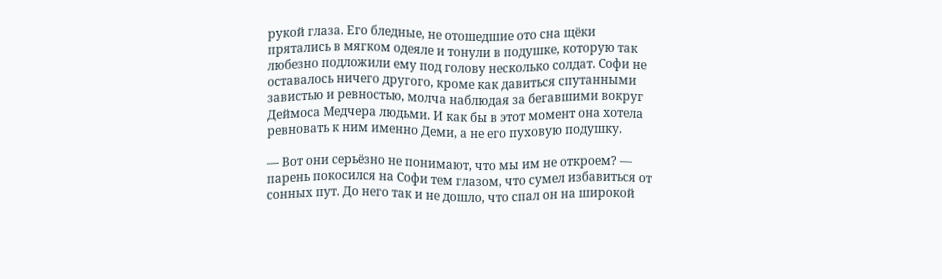рукой глаза. Его бледные, не отошедшие ото сна щёки прятались в мягком одеяле и тонули в подушке, которую так любезно подложили ему под голову несколько солдат. Софи не оставалось ничего другого, кроме как давиться спутанными завистью и ревностью, молча наблюдая за бегавшими вокруг Деймоса Медчера людьми. И как бы в этот момент она хотела ревновать к ним именно Деми, а не его пуховую подушку.

— Вот они серьёзно не понимают, что мы им не откроем? — парень покосился на Софи тем глазом, что сумел избавиться от сонных пут. До него так и не дошло, что спал он на широкой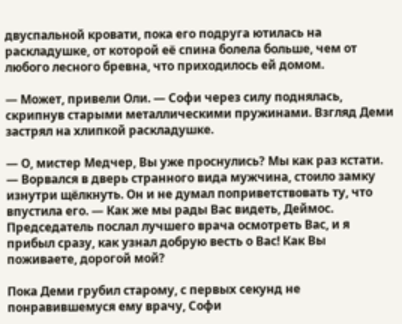двуспальной кровати, пока его подруга ютилась на раскладушке, от которой её спина болела больше, чем от любого лесного бревна, что приходилось ей домом.

— Может, привели Оли. — Софи через силу поднялась, скрипнув старыми металлическими пружинами. Взгляд Деми застрял на хлипкой раскладушке.

— О, мистер Медчер, Вы уже проснулись? Мы как раз кстати. — Ворвался в дверь странного вида мужчина, стоило замку изнутри щёлкнуть. Он и не думал поприветствовать ту, что впустила его. — Как же мы рады Вас видеть, Деймос. Председатель послал лучшего врача осмотреть Вас, и я прибыл сразу, как узнал добрую весть о Вас! Как Вы поживаете, дорогой мой?

Пока Деми грубил старому, с первых секунд не понравившемуся ему врачу, Софи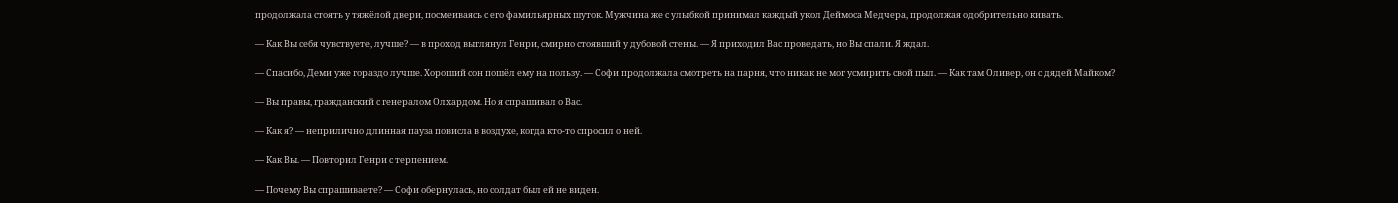продолжала стоять у тяжёлой двери, посмеиваясь с его фамильярных шуток. Мужчина же с улыбкой принимал каждый укол Деймоса Медчера, продолжая одобрительно кивать.

— Как Вы себя чувствуете, лучше? — в проход выглянул Генри, смирно стоявший у дубовой стены. — Я приходил Вас проведать, но Вы спали. Я ждал.

— Спасибо, Деми уже гораздо лучше. Хороший сон пошёл ему на пользу. — Софи продолжала смотреть на парня, что никак не мог усмирить свой пыл. — Как там Оливер, он с дядей Майком?

— Вы правы, гражданский с генералом Олхардом. Но я спрашивал о Вас.

— Как я? — неприлично длинная пауза повисла в воздухе, когда кто-то спросил о ней.

— Как Вы. — Повторил Генри с терпением.

— Почему Вы спрашиваете? — Софи обернулась, но солдат был ей не виден.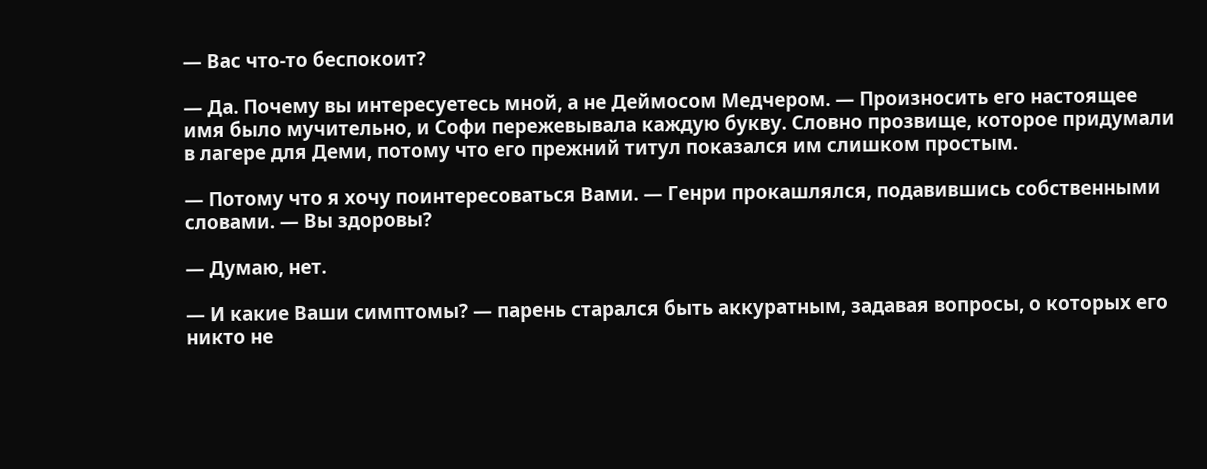— Вас что-то беспокоит?

— Да. Почему вы интересуетесь мной, а не Деймосом Медчером. — Произносить его настоящее имя было мучительно, и Софи пережевывала каждую букву. Словно прозвище, которое придумали в лагере для Деми, потому что его прежний титул показался им слишком простым.

— Потому что я хочу поинтересоваться Вами. — Генри прокашлялся, подавившись собственными словами. — Вы здоровы?

— Думаю, нет.

— И какие Ваши симптомы? — парень старался быть аккуратным, задавая вопросы, о которых его никто не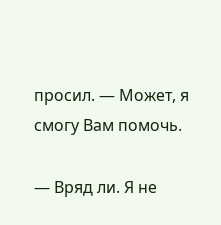просил. — Может, я смогу Вам помочь.

— Вряд ли. Я не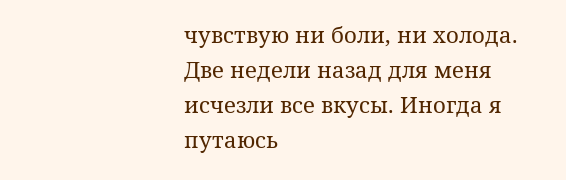чувствую ни боли, ни холода. Две недели назад для меня исчезли все вкусы. Иногда я путаюсь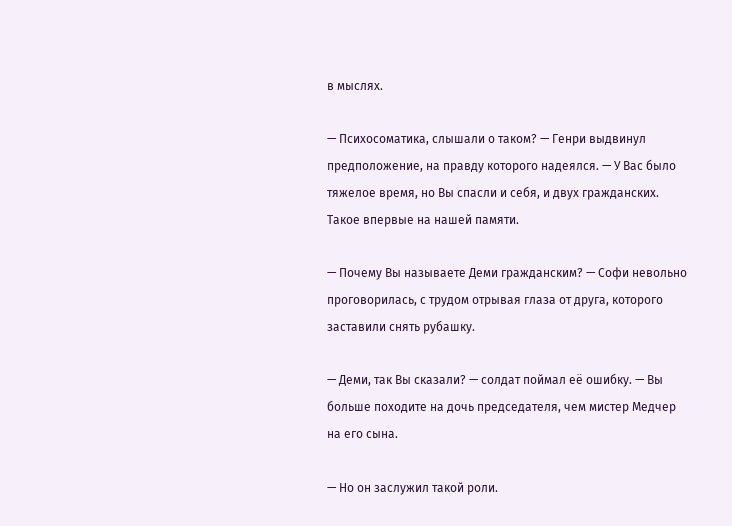в мыслях.

— Психосоматика, слышали о таком? — Генри выдвинул предположение, на правду которого надеялся. — У Вас было тяжелое время, но Вы спасли и себя, и двух гражданских. Такое впервые на нашей памяти.

— Почему Вы называете Деми гражданским? — Софи невольно проговорилась, с трудом отрывая глаза от друга, которого заставили снять рубашку.

— Деми, так Вы сказали? — солдат поймал её ошибку. — Вы больше походите на дочь председателя, чем мистер Медчер на его сына.

— Но он заслужил такой роли.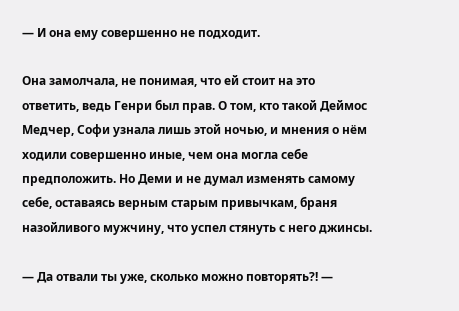— И она ему совершенно не подходит.

Она замолчала, не понимая, что ей стоит на это ответить, ведь Генри был прав. О том, кто такой Деймос Медчер, Софи узнала лишь этой ночью, и мнения о нём ходили совершенно иные, чем она могла себе предположить. Но Деми и не думал изменять самому себе, оставаясь верным старым привычкам, браня назойливого мужчину, что успел стянуть с него джинсы.

— Да отвали ты уже, сколько можно повторять?! —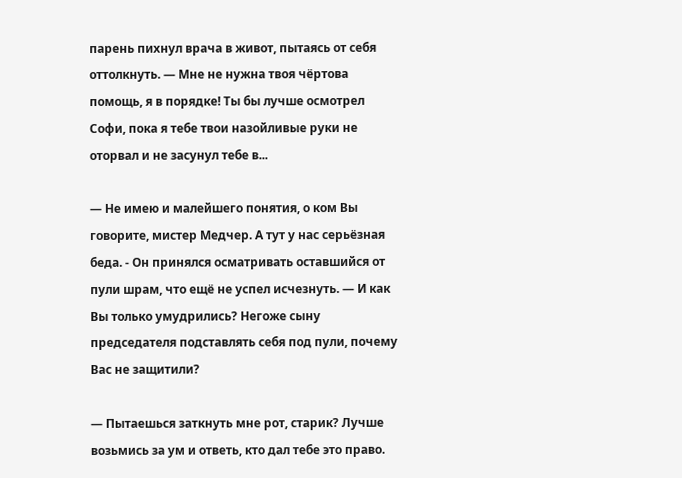парень пихнул врача в живот, пытаясь от себя оттолкнуть. — Мне не нужна твоя чёртова помощь, я в порядке! Ты бы лучше осмотрел Софи, пока я тебе твои назойливые руки не оторвал и не засунул тебе в...

— Не имею и малейшего понятия, о ком Вы говорите, мистер Медчер. А тут у нас серьёзная беда. - Он принялся осматривать оставшийся от пули шрам, что ещё не успел исчезнуть. — И как Вы только умудрились? Негоже сыну председателя подставлять себя под пули, почему Вас не защитили?

— Пытаешься заткнуть мне рот, старик? Лучше возьмись за ум и ответь, кто дал тебе это право.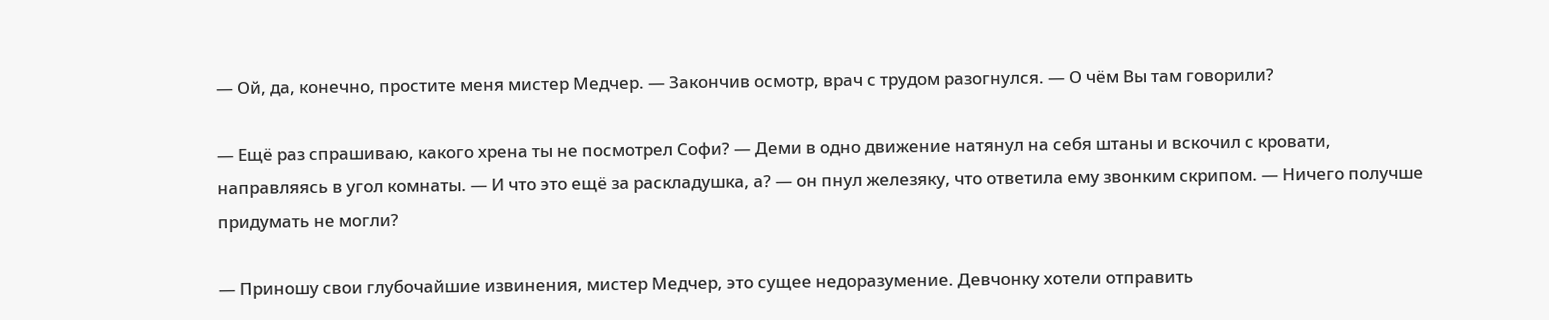— Ой, да, конечно, простите меня мистер Медчер. — Закончив осмотр, врач с трудом разогнулся. — О чём Вы там говорили?

— Ещё раз спрашиваю, какого хрена ты не посмотрел Софи? — Деми в одно движение натянул на себя штаны и вскочил с кровати, направляясь в угол комнаты. — И что это ещё за раскладушка, а? — он пнул железяку, что ответила ему звонким скрипом. — Ничего получше придумать не могли?

— Приношу свои глубочайшие извинения, мистер Медчер, это сущее недоразумение. Девчонку хотели отправить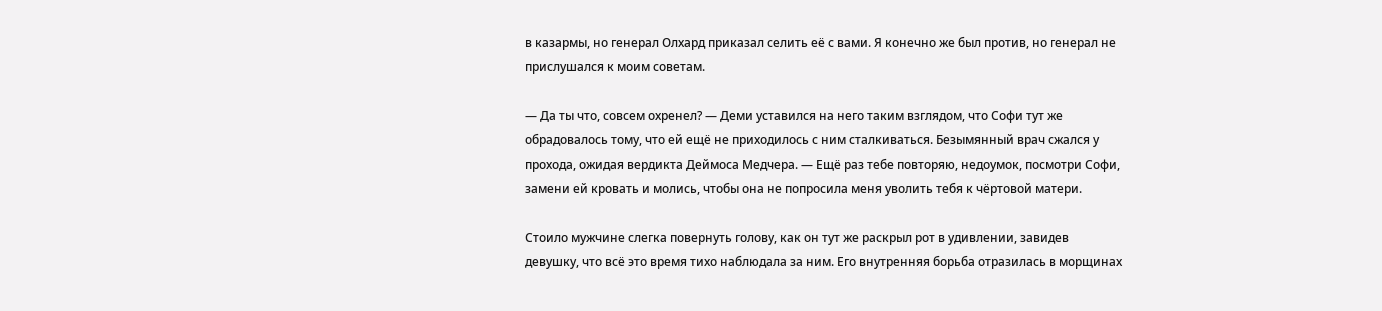в казармы, но генерал Олхард приказал селить её с вами. Я конечно же был против, но генерал не прислушался к моим советам.

— Да ты что, совсем охренел? — Деми уставился на него таким взглядом, что Софи тут же обрадовалось тому, что ей ещё не приходилось с ним сталкиваться. Безымянный врач сжался у прохода, ожидая вердикта Деймоса Медчера. — Ещё раз тебе повторяю, недоумок, посмотри Софи, замени ей кровать и молись, чтобы она не попросила меня уволить тебя к чёртовой матери.

Стоило мужчине слегка повернуть голову, как он тут же раскрыл рот в удивлении, завидев девушку, что всё это время тихо наблюдала за ним. Его внутренняя борьба отразилась в морщинах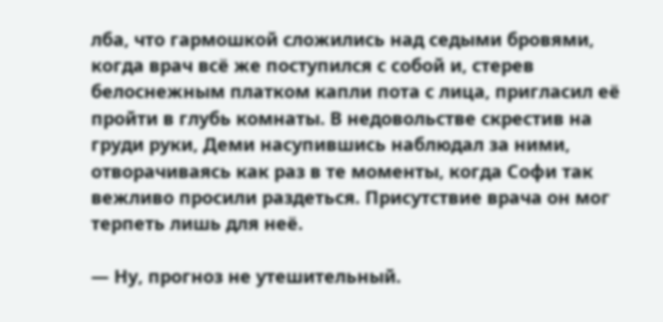лба, что гармошкой сложились над седыми бровями, когда врач всё же поступился с собой и, стерев белоснежным платком капли пота с лица, пригласил её пройти в глубь комнаты. В недовольстве скрестив на груди руки, Деми насупившись наблюдал за ними, отворачиваясь как раз в те моменты, когда Софи так вежливо просили раздеться. Присутствие врача он мог терпеть лишь для неё.

— Ну, прогноз не утешительный.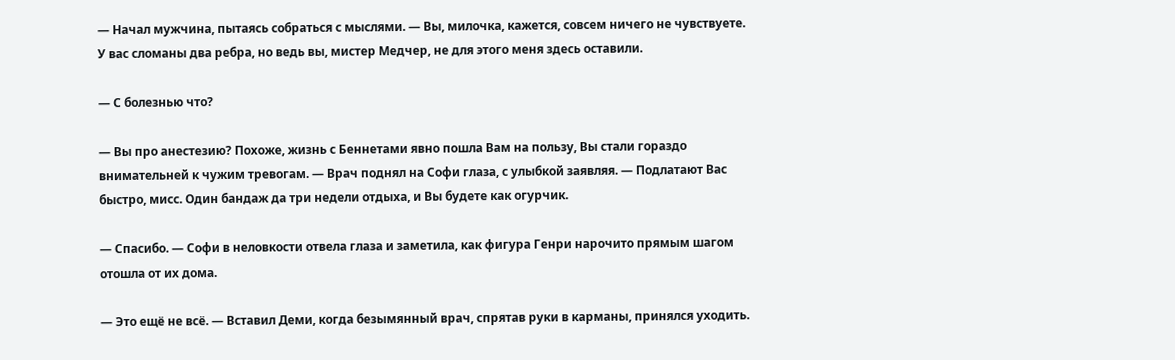— Начал мужчина, пытаясь собраться с мыслями. — Вы, милочка, кажется, совсем ничего не чувствуете. У вас сломаны два ребра, но ведь вы, мистер Медчер, не для этого меня здесь оставили.

— С болезнью что?

— Вы про анестезию? Похоже, жизнь с Беннетами явно пошла Вам на пользу, Вы стали гораздо внимательней к чужим тревогам. — Врач поднял на Софи глаза, с улыбкой заявляя. — Подлатают Вас быстро, мисс. Один бандаж да три недели отдыха, и Вы будете как огурчик.

— Спасибо. — Софи в неловкости отвела глаза и заметила, как фигура Генри нарочито прямым шагом отошла от их дома.

— Это ещё не всё. — Вставил Деми, когда безымянный врач, спрятав руки в карманы, принялся уходить.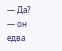— Да? — он едва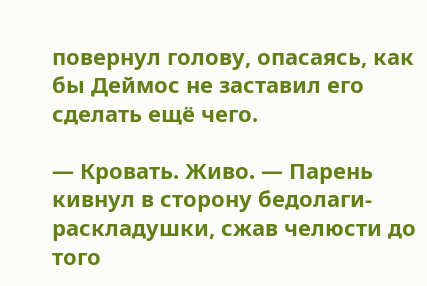повернул голову, опасаясь, как бы Деймос не заставил его сделать ещё чего.

— Кровать. Живо. — Парень кивнул в сторону бедолаги-раскладушки, сжав челюсти до того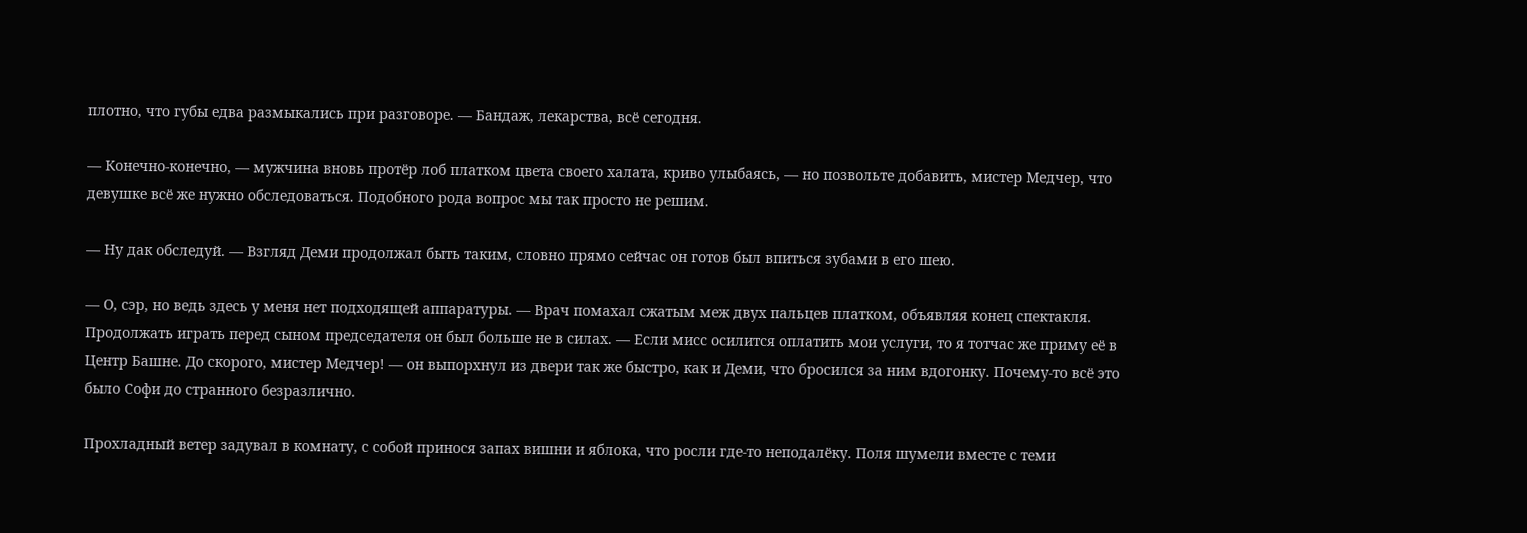плотно, что губы едва размыкались при разговоре. — Бандаж, лекарства, всё сегодня.

— Конечно-конечно, — мужчина вновь протёр лоб платком цвета своего халата, криво улыбаясь, — но позвольте добавить, мистер Медчер, что девушке всё же нужно обследоваться. Подобного рода вопрос мы так просто не решим.

— Ну дак обследуй. — Взгляд Деми продолжал быть таким, словно прямо сейчас он готов был впиться зубами в его шею.

— О, сэр, но ведь здесь у меня нет подходящей аппаратуры. — Врач помахал сжатым меж двух пальцев платком, объявляя конец спектакля. Продолжать играть перед сыном председателя он был больше не в силах. — Если мисс осилится оплатить мои услуги, то я тотчас же приму её в Центр Башне. До скорого, мистер Медчер! — он выпорхнул из двери так же быстро, как и Деми, что бросился за ним вдогонку. Почему-то всё это было Софи до странного безразлично.

Прохладный ветер задувал в комнату, с собой принося запах вишни и яблока, что росли где-то неподалёку. Поля шумели вместе с теми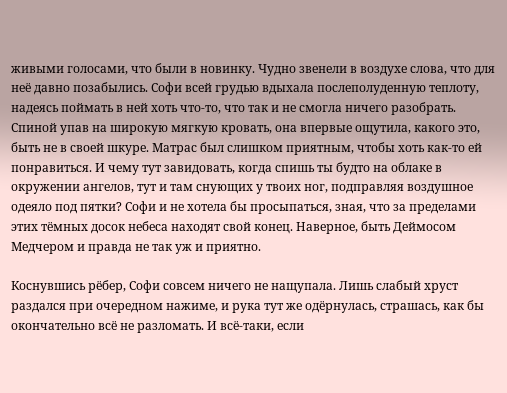живыми голосами, что были в новинку. Чудно звенели в воздухе слова, что для неё давно позабылись. Софи всей грудью вдыхала послеполуденную теплоту, надеясь поймать в ней хоть что-то, что так и не смогла ничего разобрать. Спиной упав на широкую мягкую кровать, она впервые ощутила, какого это, быть не в своей шкуре. Матрас был слишком приятным, чтобы хоть как-то ей понравиться. И чему тут завидовать, когда спишь ты будто на облаке в окружении ангелов, тут и там снующих у твоих ног, подправляя воздушное одеяло под пятки? Софи и не хотела бы просыпаться, зная, что за пределами этих тёмных досок небеса находят свой конец. Наверное, быть Деймосом Медчером и правда не так уж и приятно.

Коснувшись рёбер, Софи совсем ничего не нащупала. Лишь слабый хруст раздался при очередном нажиме, и рука тут же одёрнулась, страшась, как бы окончательно всё не разломать. И всё-таки, если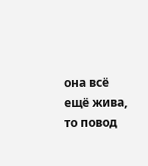она всё ещё жива, то повод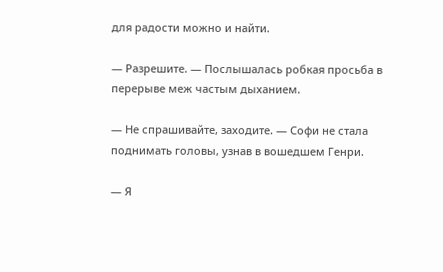для радости можно и найти.

— Разрешите. — Послышалась робкая просьба в перерыве меж частым дыханием.

— Не спрашивайте, заходите. — Софи не стала поднимать головы, узнав в вошедшем Генри.

— Я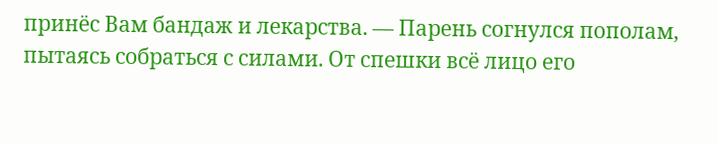принёс Вам бандаж и лекарства. — Парень согнулся пополам, пытаясь собраться с силами. От спешки всё лицо его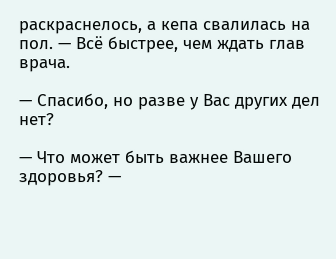раскраснелось, а кепа свалилась на пол. — Всё быстрее, чем ждать глав врача.

— Спасибо, но разве у Вас других дел нет?

— Что может быть важнее Вашего здоровья? —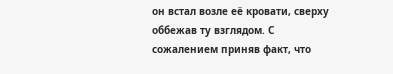он встал возле её кровати, сверху оббежав ту взглядом. С сожалением приняв факт, что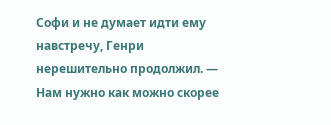Софи и не думает идти ему навстречу, Генри нерешительно продолжил. — Нам нужно как можно скорее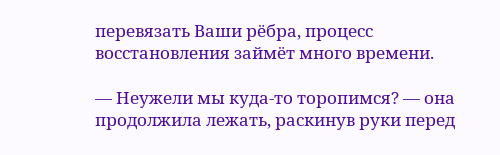перевязать Ваши рёбра, процесс восстановления займёт много времени.

— Неужели мы куда-то торопимся? — она продолжила лежать, раскинув руки перед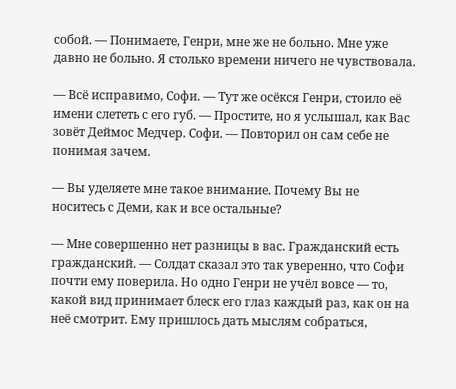собой. — Понимаете, Генри, мне же не больно. Мне уже давно не больно. Я столько времени ничего не чувствовала.

— Всё исправимо, Софи. — Тут же осёкся Генри, стоило её имени слететь с его губ. — Простите, но я услышал, как Вас зовёт Деймос Медчер. Софи. — Повторил он сам себе не понимая зачем.

— Вы уделяете мне такое внимание. Почему Вы не носитесь с Деми, как и все остальные?

— Мне совершенно нет разницы в вас. Гражданский есть гражданский. — Солдат сказал это так уверенно, что Софи почти ему поверила. Но одно Генри не учёл вовсе — то, какой вид принимает блеск его глаз каждый раз, как он на неё смотрит. Ему пришлось дать мыслям собраться,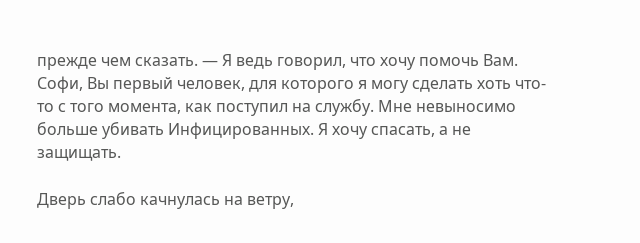прежде чем сказать. — Я ведь говорил, что хочу помочь Вам. Софи, Вы первый человек, для которого я могу сделать хоть что-то с того момента, как поступил на службу. Мне невыносимо больше убивать Инфицированных. Я хочу спасать, а не защищать.

Дверь слабо качнулась на ветру,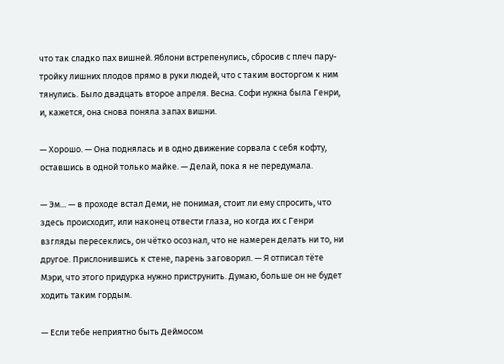что так сладко пах вишней. Яблони встрепенулись, сбросив с плеч пару-тройку лишних плодов прямо в руки людей, что с таким восторгом к ним тянулись. Было двадцать второе апреля. Весна. Софи нужна была Генри, и, кажется, она снова поняла запах вишни.

— Хорошо. — Она поднялась и в одно движение сорвала с себя кофту, оставшись в одной только майке. — Делай, пока я не передумала.

— Эм... — в проходе встал Деми, не понимая, стоит ли ему спросить, что здесь происходит, или наконец отвести глаза, но когда их с Генри взгляды пересеклись, он чётко осознал, что не намерен делать ни то, ни другое. Прислонившись к стене, парень заговорил. — Я отписал тёте Мэри, что этого придурка нужно приструнить. Думаю, больше он не будет ходить таким гордым.

— Если тебе неприятно быть Деймосом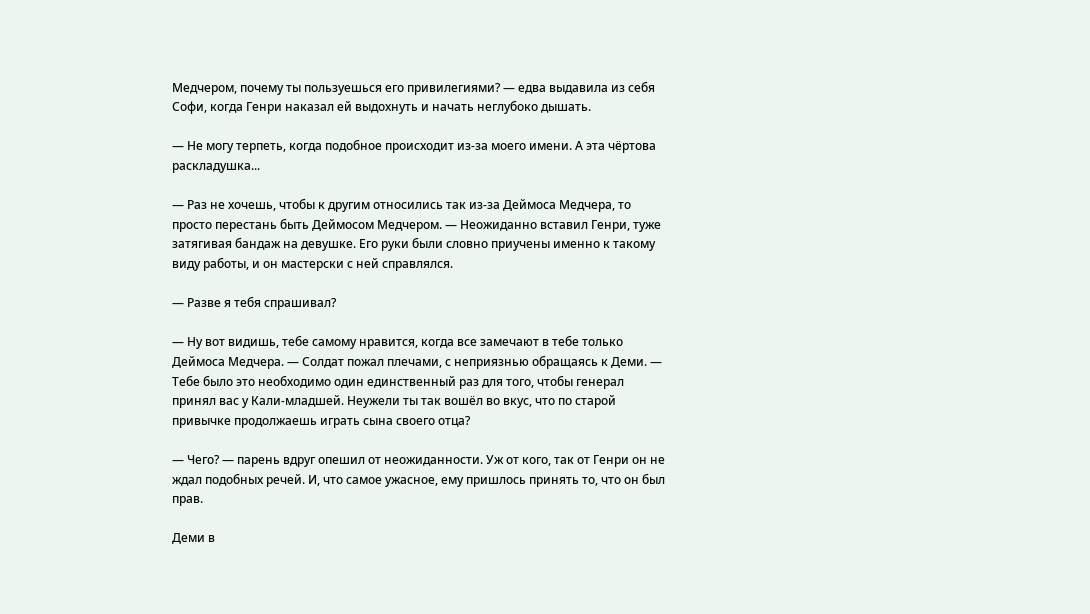Медчером, почему ты пользуешься его привилегиями? — едва выдавила из себя Софи, когда Генри наказал ей выдохнуть и начать неглубоко дышать.

— Не могу терпеть, когда подобное происходит из-за моего имени. А эта чёртова раскладушка...

— Раз не хочешь, чтобы к другим относились так из-за Деймоса Медчера, то просто перестань быть Деймосом Медчером. — Неожиданно вставил Генри, туже затягивая бандаж на девушке. Его руки были словно приучены именно к такому виду работы, и он мастерски с ней справлялся.

— Разве я тебя спрашивал?

— Ну вот видишь, тебе самому нравится, когда все замечают в тебе только Деймоса Медчера. — Солдат пожал плечами, с неприязнью обращаясь к Деми. — Тебе было это необходимо один единственный раз для того, чтобы генерал принял вас у Кали-младшей. Неужели ты так вошёл во вкус, что по старой привычке продолжаешь играть сына своего отца?

— Чего? — парень вдруг опешил от неожиданности. Уж от кого, так от Генри он не ждал подобных речей. И, что самое ужасное, ему пришлось принять то, что он был прав.

Деми в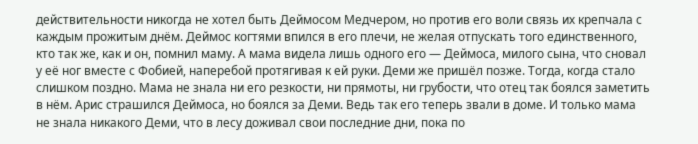действительности никогда не хотел быть Деймосом Медчером, но против его воли связь их крепчала с каждым прожитым днём. Деймос когтями впился в его плечи, не желая отпускать того единственного, кто так же, как и он, помнил маму. А мама видела лишь одного его — Деймоса, милого сына, что сновал у её ног вместе с Фобией, наперебой протягивая к ей руки. Деми же пришёл позже. Тогда, когда стало слишком поздно. Мама не знала ни его резкости, ни прямоты, ни грубости, что отец так боялся заметить в нём. Арис страшился Деймоса, но боялся за Деми. Ведь так его теперь звали в доме. И только мама не знала никакого Деми, что в лесу доживал свои последние дни, пока по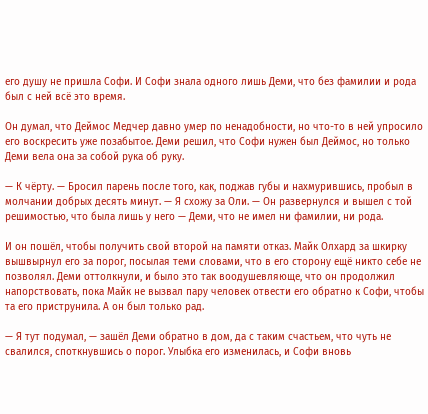его душу не пришла Софи. И Софи знала одного лишь Деми, что без фамилии и рода был с ней всё это время.

Он думал, что Деймос Медчер давно умер по ненадобности, но что-то в ней упросило его воскресить уже позабытое. Деми решил, что Софи нужен был Деймос, но только Деми вела она за собой рука об руку.

— К чёрту. — Бросил парень после того, как, поджав губы и нахмурившись, пробыл в молчании добрых десять минут. — Я схожу за Оли. — Он развернулся и вышел с той решимостью, что была лишь у него — Деми, что не имел ни фамилии, ни рода.

И он пошёл, чтобы получить свой второй на памяти отказ. Майк Олхард за шкирку вышвырнул его за порог, посылая теми словами, что в его сторону ещё никто себе не позволял. Деми оттолкнули, и было это так воодушевляюще, что он продолжил напорствовать, пока Майк не вызвал пару человек отвести его обратно к Софи, чтобы та его приструнила. А он был только рад.

— Я тут подумал, — зашёл Деми обратно в дом, да с таким счастьем, что чуть не свалился, споткнувшись о порог. Улыбка его изменилась, и Софи вновь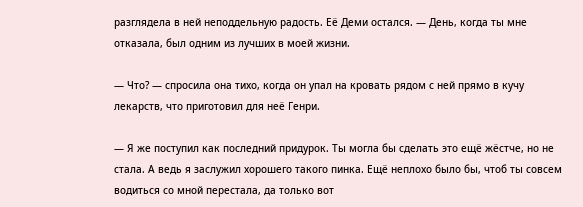разглядела в ней неподдельную радость. Её Деми остался. — День, когда ты мне отказала, был одним из лучших в моей жизни.

— Что? — спросила она тихо, когда он упал на кровать рядом с ней прямо в кучу лекарств, что приготовил для неё Генри.

— Я же поступил как последний придурок. Ты могла бы сделать это ещё жёстче, но не стала. А ведь я заслужил хорошего такого пинка. Ещё неплохо было бы, чтоб ты совсем водиться со мной перестала, да только вот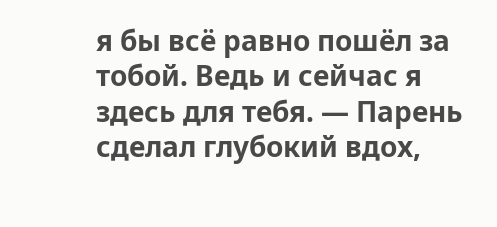я бы всё равно пошёл за тобой. Ведь и сейчас я здесь для тебя. — Парень сделал глубокий вдох,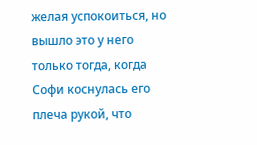желая успокоиться, но вышло это у него только тогда, когда Софи коснулась его плеча рукой, что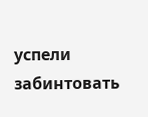успели забинтовать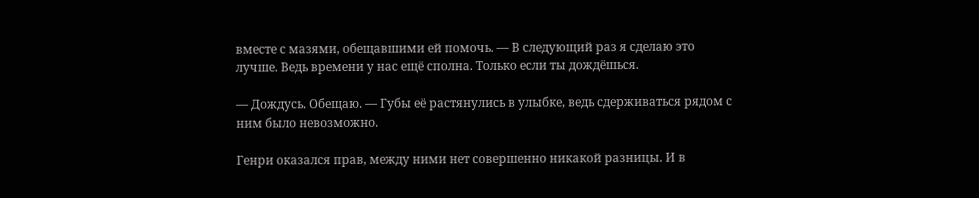вместе с мазями, обещавшими ей помочь. — В следующий раз я сделаю это лучше. Ведь времени у нас ещё сполна. Только если ты дождёшься.

— Дождусь. Обещаю. — Губы её растянулись в улыбке, ведь сдерживаться рядом с ним было невозможно.

Генри оказался прав, между ними нет совершенно никакой разницы. И в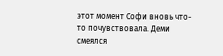этот момент Софи вновь что-то почувствовала. Деми смеялся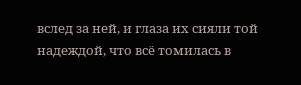вслед за ней, и глаза их сияли той надеждой, что всё томилась в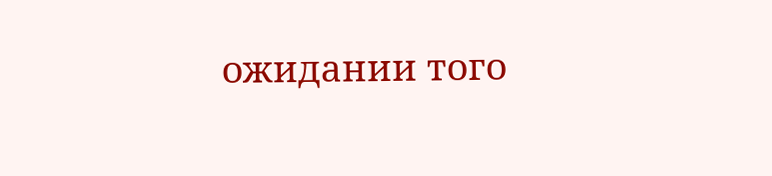ожидании того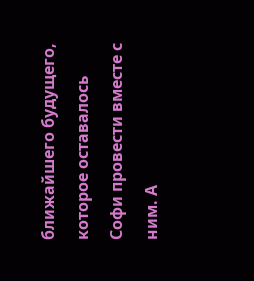ближайшего будущего, которое оставалось Софи провести вместе с ним. А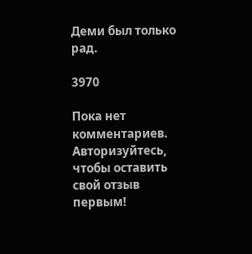Деми был только рад.

3970

Пока нет комментариев. Авторизуйтесь, чтобы оставить свой отзыв первым!